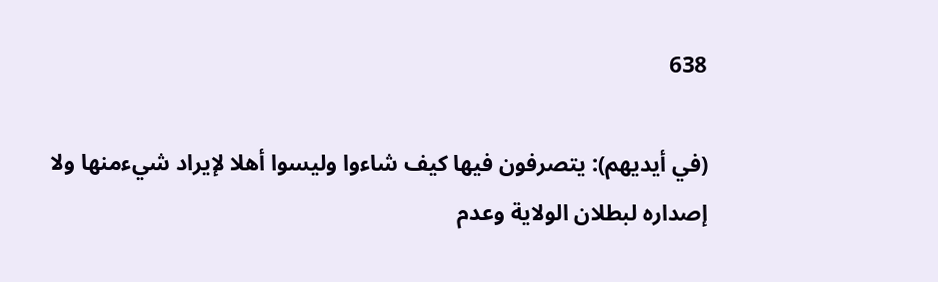638

(في أيديهم): يتصرفون فيها كيف شاءوا وليسوا أهلا لإيراد شيءمنها ولا إصداره لبطلان الولاية وعدم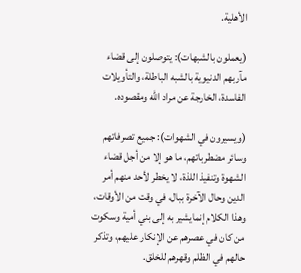الأهلية.

(يعملون بالشبهات): يتوصلون إلى قضاء مآربهم الدنيوية بالشبه الباطلة، والتأويلات الفاسدة، الخارجة عن مراد الله ومقصوده.

(ويسيرون في الشهوات): جميع تصرفاتهم وسائر مضطرباتهم، ما هو إلا من أجل قضاء الشهوة وتنفيذ اللذة، لا يخطر لأحد منهم أمر الدين وحال الآخرة ببال، في وقت من الأوقات، وهذا الكلام إنمايشير به إلى بني أمية وسكوت من كان في عصرهم عن الإنكار عليهم، وتذكر حالهم في الظلم وقهرهم للخلق.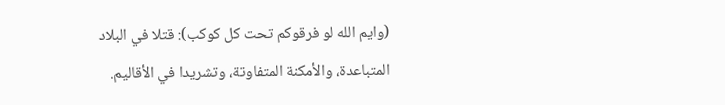(وايم الله لو فرقوكم تحت كل كوكب): قتلا في البلاد المتباعدة، والأمكنة المتفاوتة، وتشريدا في الأقاليم.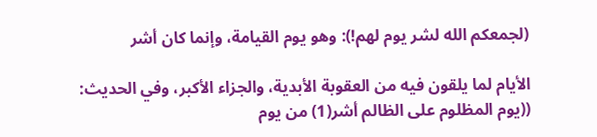(لجمعكم الله لشر يوم لهم!): وهو يوم القيامة، وإنما كان أشر

الأيام لما يلقون فيه من العقوبة الأبدية، والجزاء الأكبر، وفي الحديث: ((يوم المظلوم على الظالم أشر(1) من يوم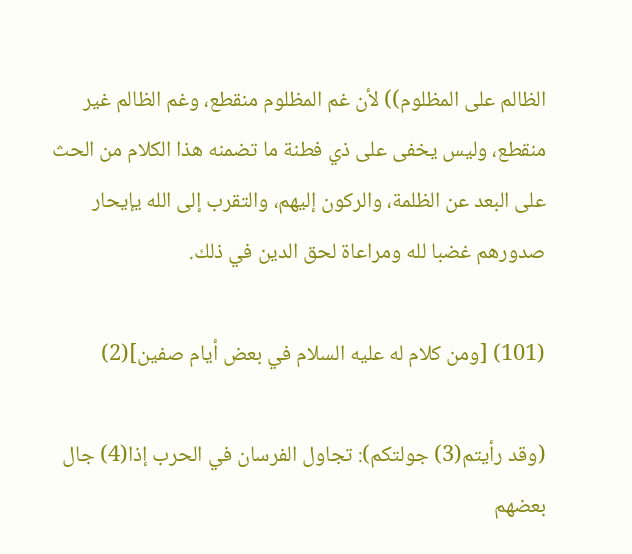الظالم على المظلوم)) لأن غم المظلوم منقطع، وغم الظالم غير منقطع، وليس يخفى على ذي فطنة ما تضمنه هذا الكلام من الحث على البعد عن الظلمة، والركون إليهم، والتقرب إلى الله يإيحار صدورهم غضبا لله ومراعاة لحق الدين في ذلك.

(101) [ومن كلام له عليه السلام في بعض أيام صفين](2)

(وقد رأيتم(3) جولتكم): تجاول الفرسان في الحرب إذا(4) جال بعضهم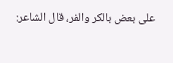على بعض بالكر والفر، قال الشاعر: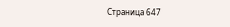Страница 647